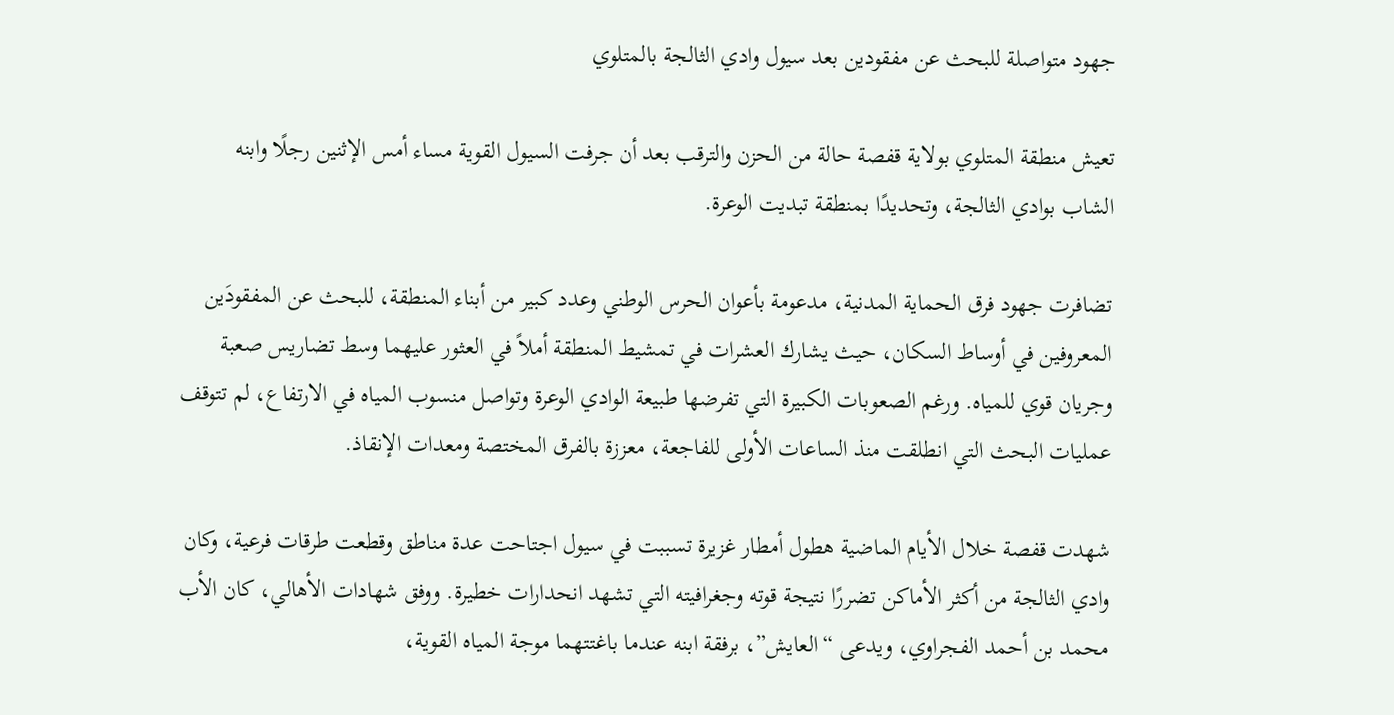جهود متواصلة للبحث عن مفقودين بعد سيول وادي الثالجة بالمتلوي

تعيش منطقة المتلوي بولاية قفصة حالة من الحزن والترقب بعد أن جرفت السيول القوية مساء أمس الإثنين رجلًا وابنه الشاب بوادي الثالجة، وتحديدًا بمنطقة تبديت الوعرة.

تضافرت جهود فرق الحماية المدنية، مدعومة بأعوان الحرس الوطني وعدد كبير من أبناء المنطقة، للبحث عن المفقودَين المعروفين في أوساط السكان، حيث يشارك العشرات في تمشيط المنطقة أملاً في العثور عليهما وسط تضاريس صعبة وجريان قوي للمياه. ورغم الصعوبات الكبيرة التي تفرضها طبيعة الوادي الوعرة وتواصل منسوب المياه في الارتفاع، لم تتوقف عمليات البحث التي انطلقت منذ الساعات الأولى للفاجعة، معززة بالفرق المختصة ومعدات الإنقاذ.

شهدت قفصة خلال الأيام الماضية هطول أمطار غزيرة تسببت في سيول اجتاحت عدة مناطق وقطعت طرقات فرعية، وكان وادي الثالجة من أكثر الأماكن تضررًا نتيجة قوته وجغرافيته التي تشهد انحدارات خطيرة. ووفق شهادات الأهالي، كان الأب محمد بن أحمد الفجراوي، ويدعى “العايش”، برفقة ابنه عندما باغتتهما موجة المياه القوية،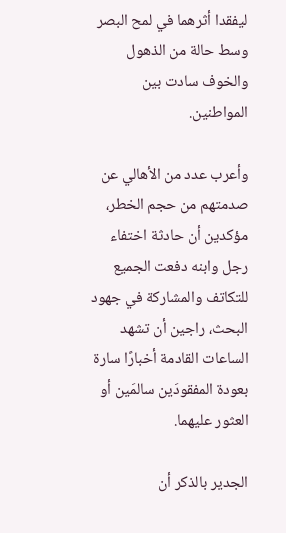ليفقدا أثرهما في لمح البصر وسط حالة من الذهول والخوف سادت بين المواطنين.

وأعرب عدد من الأهالي عن صدمتهم من حجم الخطر، مؤكدين أن حادثة اختفاء رجل وابنه دفعت الجميع للتكاتف والمشاركة في جهود البحث، راجين أن تشهد الساعات القادمة أخبارًا سارة بعودة المفقودَين سالمَين أو العثور عليهما.

الجدير بالذكر أن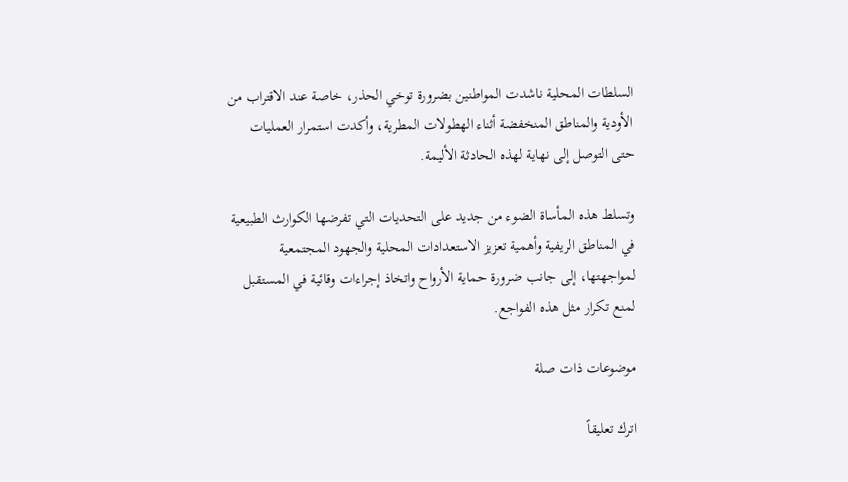السلطات المحلية ناشدت المواطنين بضرورة توخي الحذر، خاصة عند الاقتراب من الأودية والمناطق المنخفضة أثناء الهطولات المطرية، وأكدت استمرار العمليات حتى التوصل إلى نهاية لهذه الحادثة الأليمة.

وتسلط هذه المأساة الضوء من جديد على التحديات التي تفرضها الكوارث الطبيعية في المناطق الريفية وأهمية تعزيز الاستعدادات المحلية والجهود المجتمعية لمواجهتها، إلى جانب ضرورة حماية الأرواح واتخاذ إجراءات وقائية في المستقبل لمنع تكرار مثل هذه الفواجع.

موضوعات ذات صلة

اترك تعليقاً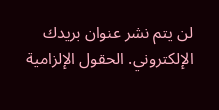لن يتم نشر عنوان بريدك الإلكتروني. الحقول الإلزامية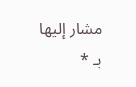مشار إليها بـ *